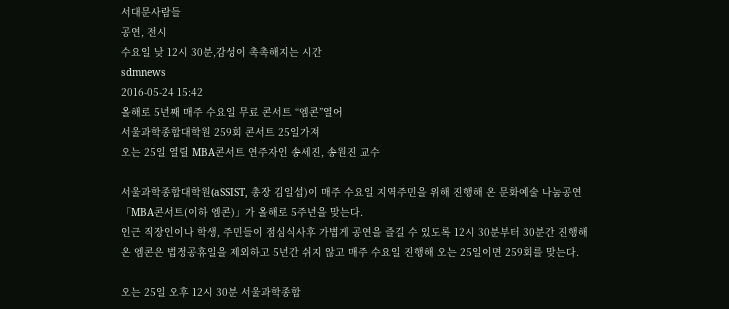서대문사람들
공연, 전시
수요일 낮 12시 30분,감성이 촉촉해지는 시간
sdmnews
2016-05-24 15:42
올해로 5년째 매주 수요일 무료 콘서트 “엠콘”열어
서울과학종합대학원 259회 콘서트 25일가져
오는 25일 열릴 MBA콘서트 연주자인 송세진, 송원진 교수

서울과학종합대학원(aSSIST, 총장 김일섭)이 매주 수요일 지역주민을 위해 진행해 온 문화예술 나눔공연  「MBA콘서트(이하 엠콘)」가 올해로 5주년을 맞는다.
인근 직장인이나 학생, 주민들이 점심식사후 가볍게 공연을 즐길 수 있도록 12시 30분부터 30분간 진행해 온 엠콘은 법정공휴일을 제외하고 5년간 쉬지 않고 매주 수요일 진행해 오는 25일이면 259회를 맞는다.

오는 25일 오후 12시 30분 서울과학종합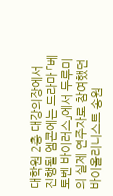대학원 2층 대강의장에서 진행될 엠콘에는 드라마 「베토벤 바이러스」에서 두루미의 실제 연주자로 참여했던 바이올리니스트 송원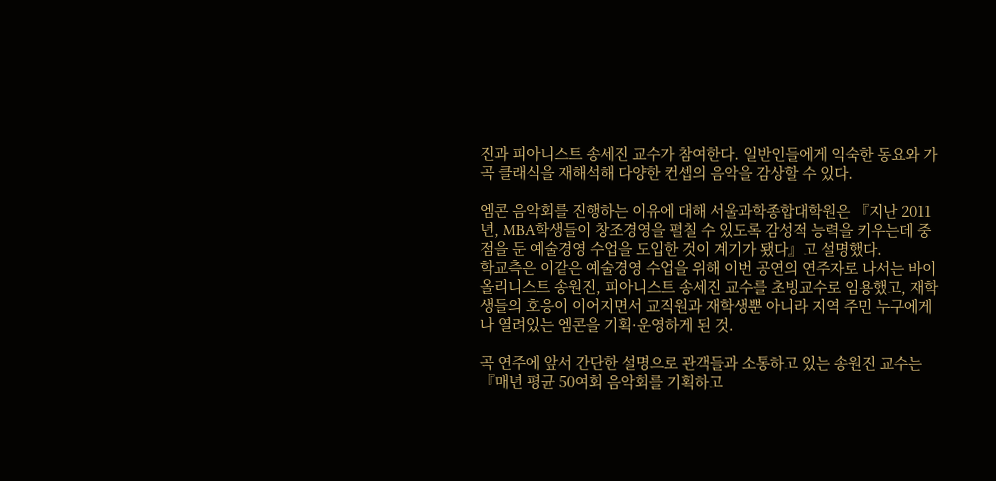진과 피아니스트 송세진 교수가 참여한다. 일반인들에게 익숙한 동요와 가곡 클래식을 재해석해 다양한 컨셉의 음악을 감상할 수 있다.

엠콘 음악회를 진행하는 이유에 대해 서울과학종합대학원은 『지난 2011년, MBA학생들이 창조경영을 펼칠 수 있도록 감성적 능력을 키우는데 중점을 둔 예술경영 수업을 도입한 것이 계기가 됐다』고 설명했다.
학교측은 이같은 예술경영 수업을 위해 이번 공연의 연주자로 나서는 바이올리니스트 송원진, 피아니스트 송세진 교수를 초빙교수로 임용했고, 재학생들의 호응이 이어지면서 교직원과 재학생뿐 아니라 지역 주민 누구에게나 열려있는 엠콘을 기획·운영하게 된 것.

곡 연주에 앞서 간단한 설명으로 관객들과 소통하고 있는 송원진 교수는 『매년 평균 50여회 음악회를 기획하고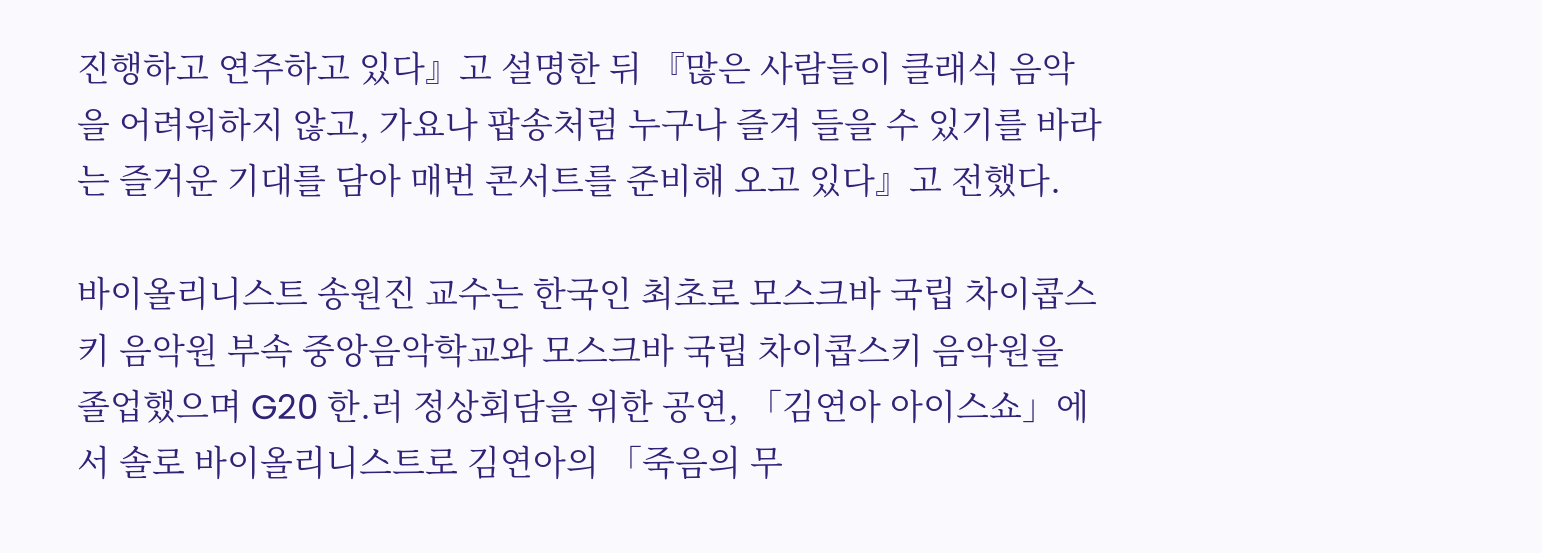진행하고 연주하고 있다』고 설명한 뒤 『많은 사람들이 클래식 음악을 어려워하지 않고, 가요나 팝송처럼 누구나 즐겨 들을 수 있기를 바라는 즐거운 기대를 담아 매번 콘서트를 준비해 오고 있다』고 전했다.

바이올리니스트 송원진 교수는 한국인 최초로 모스크바 국립 차이콥스키 음악원 부속 중앙음악학교와 모스크바 국립 차이콥스키 음악원을 졸업했으며 G20 한.러 정상회담을 위한 공연, 「김연아 아이스쇼」에서 솔로 바이올리니스트로 김연아의 「죽음의 무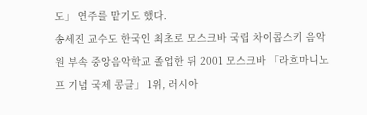도」 연주를 맡기도 했다.
송세진 교수도 한국인 최초로 모스크바 국립 차이콥스키 음악원 부속 중앙음악학교 졸업한 뒤 2001 모스크바 「라흐마니노프 기념 국제 콩클」 1위, 러시아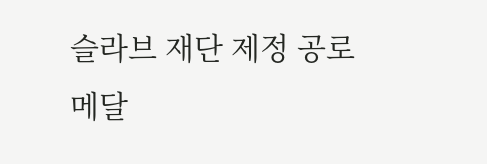슬라브 재단 제정 공로메달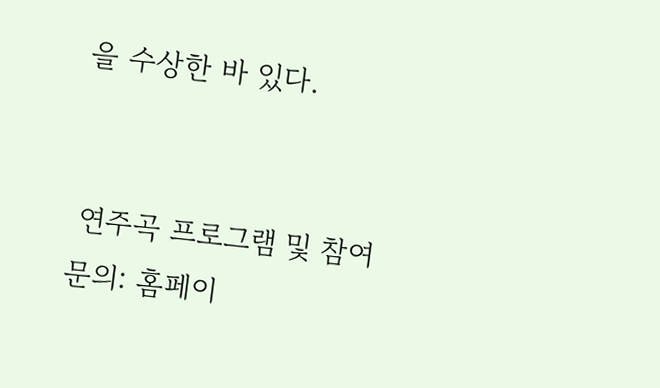을 수상한 바 있다.


 연주곡 프로그램 및 참여문의: 홈페이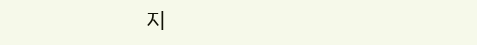지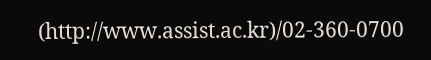(http://www.assist.ac.kr)/02-360-0700